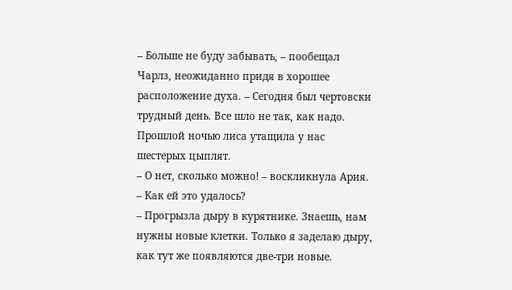– Больше не буду забывать, – пообещал Чарлз, неожиданно придя в хорошее расположение духа. – Сегодня был чертовски трудный день. Все шло не так, как надо. Прошлой ночью лиса утащила у нас шестерых цыплят.
– О нет, сколько можно! – воскликнула Ария. – Как ей это удалось?
– Прогрызла дыру в курятнике. Знаешь, нам нужны новые клетки. Только я заделаю дыру, как тут же появляются две-три новые.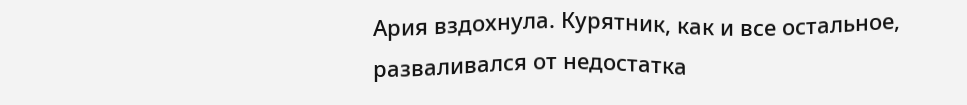Ария вздохнула. Курятник, как и все остальное, разваливался от недостатка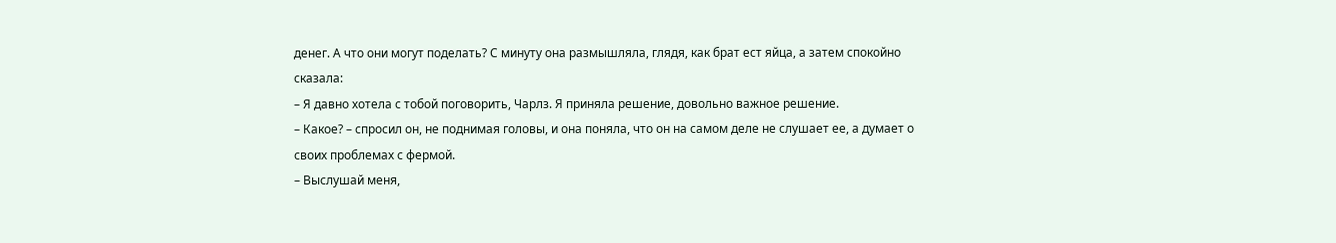денег. А что они могут поделать? С минуту она размышляла, глядя, как брат ест яйца, а затем спокойно сказала:
– Я давно хотела с тобой поговорить, Чарлз. Я приняла решение, довольно важное решение.
– Какое? – спросил он, не поднимая головы, и она поняла, что он на самом деле не слушает ее, а думает о своих проблемах с фермой.
– Выслушай меня,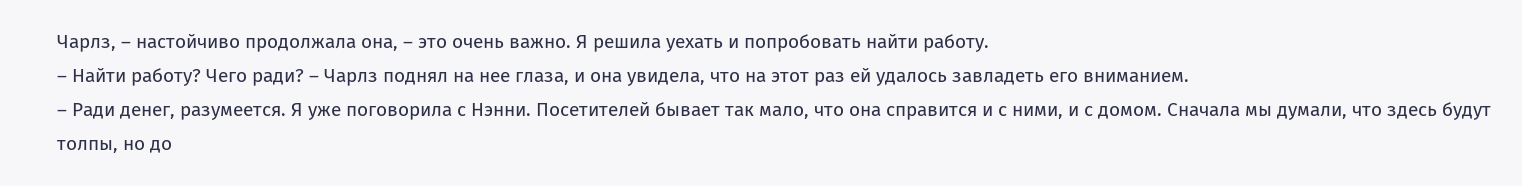Чарлз, – настойчиво продолжала она, – это очень важно. Я решила уехать и попробовать найти работу.
– Найти работу? Чего ради? – Чарлз поднял на нее глаза, и она увидела, что на этот раз ей удалось завладеть его вниманием.
– Ради денег, разумеется. Я уже поговорила с Нэнни. Посетителей бывает так мало, что она справится и с ними, и с домом. Сначала мы думали, что здесь будут толпы, но до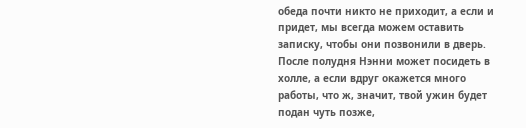обеда почти никто не приходит, а если и придет, мы всегда можем оставить записку, чтобы они позвонили в дверь. После полудня Нэнни может посидеть в холле, а если вдруг окажется много работы, что ж, значит, твой ужин будет подан чуть позже,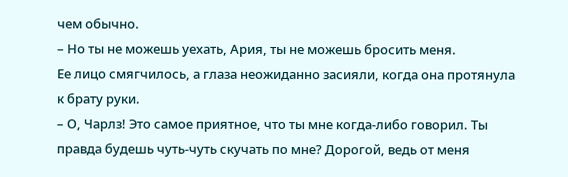чем обычно.
– Но ты не можешь уехать, Ария, ты не можешь бросить меня.
Ее лицо смягчилось, а глаза неожиданно засияли, когда она протянула к брату руки.
– О, Чарлз! Это самое приятное, что ты мне когда-либо говорил. Ты правда будешь чуть-чуть скучать по мне? Дорогой, ведь от меня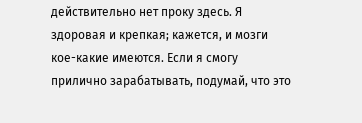действительно нет проку здесь. Я здоровая и крепкая; кажется, и мозги кое-какие имеются. Если я смогу прилично зарабатывать, подумай, что это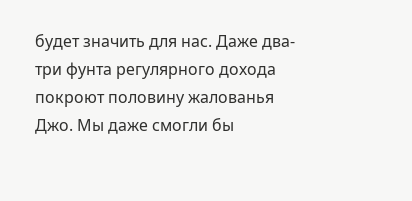будет значить для нас. Даже два-три фунта регулярного дохода покроют половину жалованья Джо. Мы даже смогли бы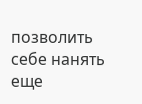позволить себе нанять еще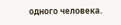одного человека.